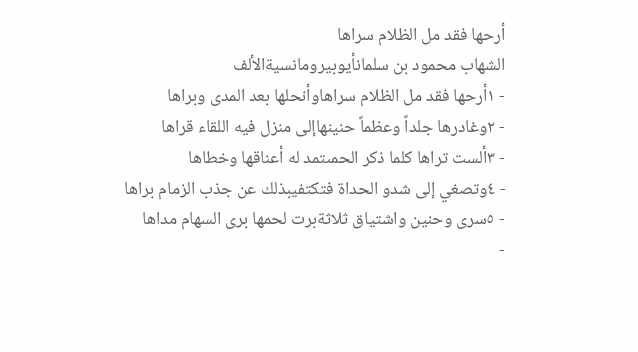أرحها فقد مل الظلام سراها
الشهاب محمود بن سلمانأيوبيرومانسيةالألف
- ١أرحها فقد مل الظلام سراهاوأنحلها بعد المدى وبراها
- ٢وغادرها جلداً وعظماً حنينهاإلى منزل فيه اللقاء قراها
- ٣ألست تراها كلما ذكر الحمىتمد له أعناقها وخطاها
- ٤وتصغي إلى شدو الحداة فتكتفيبذلك عن جذب الزمام براها
- ٥سرى وحنين واشتياق ثلاثةبرت لحمها برى السهام مداها
-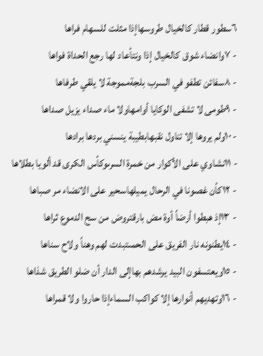٦سطور قطار كالخيال طروسهاإذا مثلت للسهام فراها
- ٧وانضاء شوق كالخيال إذا ونتأعاد لها رجع الحداة فواها
- ٨سفائن تطفو في السرب بلجةمموجة لا يلقي طرفاها
- ٩طومى لا تشفى الوكايا أوامهاولا ماء صداء يزيل صداها
- ١٠ولم يروها إلا تناول نقبهابطيبة ينسني بردها برادها
- ١١نشاوي على الأكوار من خمرة السرىوكأس الكرى قد ألويا بطلاها
- ١٢كأن غصونا في الرحال يميلهاسحير على الانضاء مر صباها
- ١٣إذ هبطوا أرضاً أوة مض بارقتروض من سح الدموع ثراها
- ١٤يطنونه نار الفريق على الحمىتبدت لهم وهناً ولاح سناها
- ١٥ويعتسفون البيد يرشدهم بهاإلى الدار أن ضلو الطريق شذاها
- ١٦وتهديهم أنوارها إلا كواكب السماءإذا حاروا ولا قمراها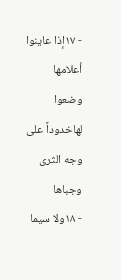- ١٧إذا عاينوا أعلامها وضعوا لهاخدوداً على وجه الثرى وجباها
- ١٨ولا سيما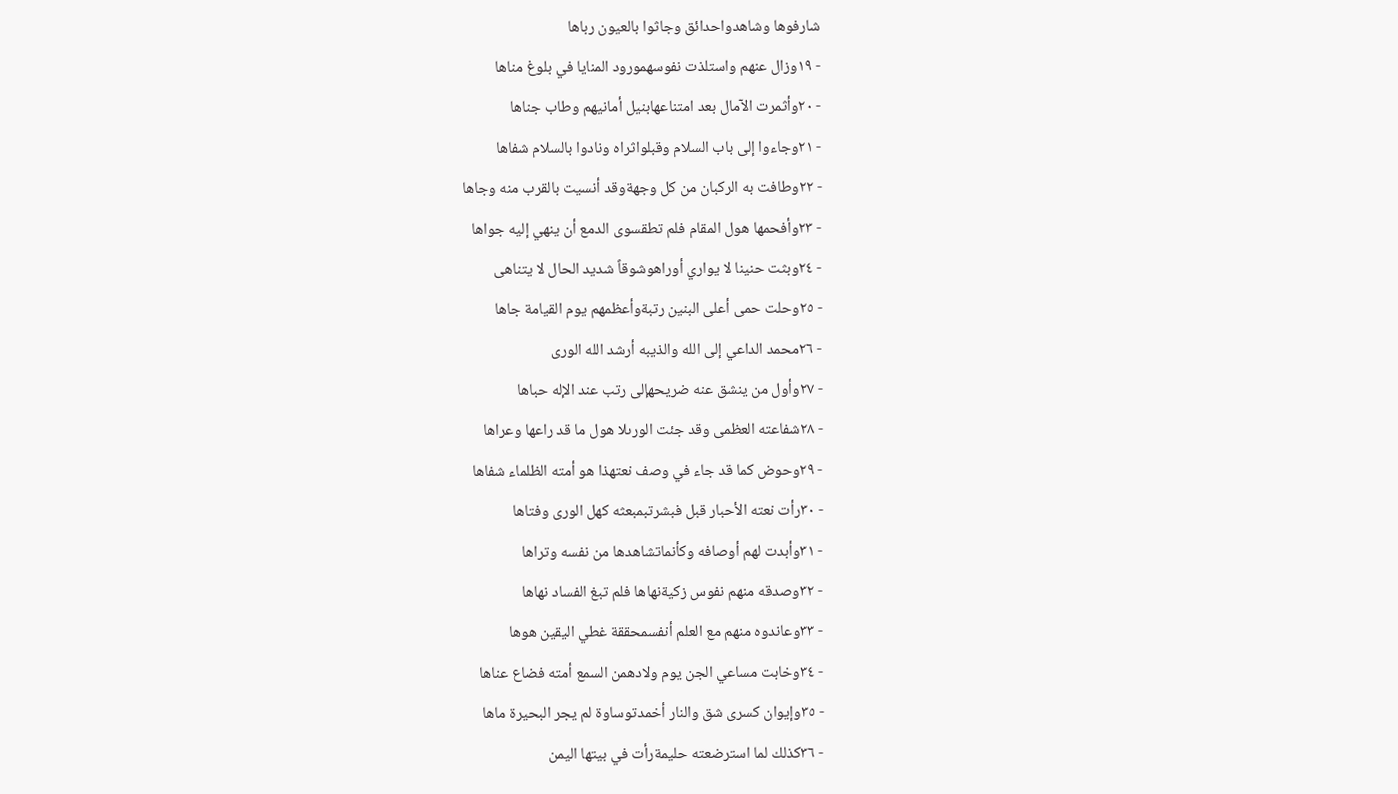شارفوها وشاهدواحدائق وجاثوا بالعيون رباها
- ١٩وزال عنهم واستلذت نفوسهمورود المنايا في بلوغ مناها
- ٢٠وأثمرت الآمال بعد امتناعهابنيل أمانيهم وطاب جناها
- ٢١وجاءوا إلى باب السلام وقبلواثراه ونادوا بالسلام شفاها
- ٢٢وطافت به الركبان من كل وجهةوقد أنسيت بالقرب منه وجاها
- ٢٣وأفحمها هول المقام فلم تطقسوى الدمع أن ينهي إليه جواها
- ٢٤وبثت حنينا لا يواري أوراهوشوقاً شديد الحال لا يتناهى
- ٢٥وحلت حمى أعلى البنين رتبةوأعظمهم يوم القيامة جاها
- ٢٦محمد الداعي إلى الله والذيبه أرشد الله الورى
- ٢٧وأول من ينشق عنه ضريحهإلى رتب عند الإله حباها
- ٢٨شفاعته العظمى وقد جئت الورىلا هول ما قد راعها وعراها
- ٢٩وحوض كما قد جاء في وصف نعتهذا هو أمته الظلماء شفاها
- ٣٠رأت نعته الأحبار قبل فبشرتبمبعثه كهل الورى وفتاها
- ٣١وأبدت لهم أوصافه وكأنماتشاهدها من نفسه وتراها
- ٣٢وصدقه منهم نفوس زكيةنهاها فلم تبغ الفساد نهاها
- ٣٣وعاندوه منهم مع العلم أنفسمحققة غطي اليقين هوها
- ٣٤وخابت مساعي الجن يوم ولادهمن السمع أمته فضاع عناها
- ٣٥وإيوان كسرى شق والنار أخمدتوساوة لم يجر البحيرة ماها
- ٣٦كذلك لما استرضعته حليمةرأت في بيتها اليمن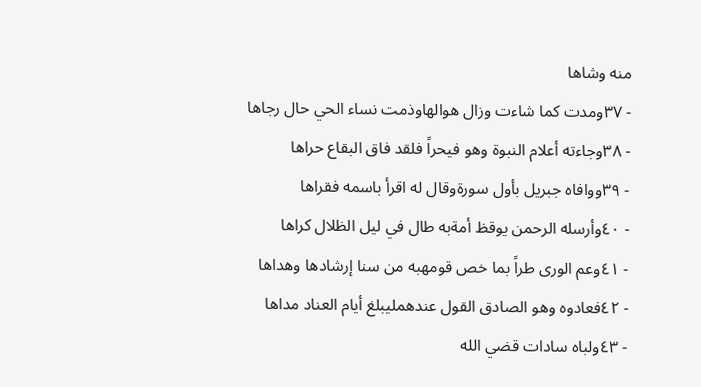منه وشاها
- ٣٧ومدت كما شاءت وزال هوالهاوذمت نساء الحي حال رجاها
- ٣٨وجاءته أعلام النبوة وهو فيحراً فلقد فاق البقاع حراها
- ٣٩ووافاه جبريل بأول سورةوقال له اقرأ باسمه فقراها
- ٤٠وأرسله الرحمن يوقظ أمةبه طال في ليل الظلال كراها
- ٤١وعم الورى طراً بما خص قومهبه من سنا إرشادها وهداها
- ٤٢فعادوه وهو الصادق القول عندهمليبلغ أيام العناد مداها
- ٤٣ولباه سادات قضي الله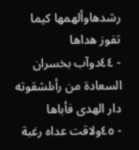رشدهاوألهمها كيما تفوز هداها
- ٤٤دوآب بخسران السعادة من رأىلشقوته دار الهدى فأباها
- ٤٥ولاقت عداه رغبة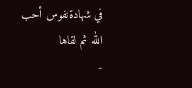في شهادةنفوس أحب الله ثم لقاها
-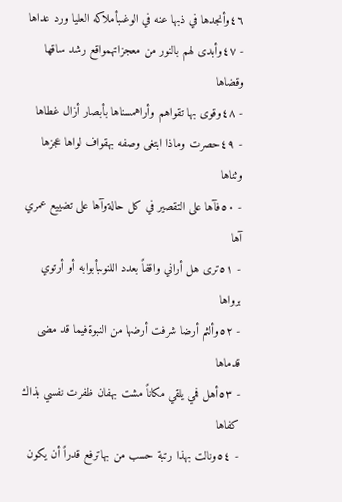٤٦وأنجدها في ذبها عنه في الوغىبأملاكه العليا ورد عداها
- ٤٧وأبدى لهم بالنور من معجزاتهمواقع رشد ساقها وقضاها
- ٤٨وقوى بها تقواهم وأراهمسناها بأبصار أزال غطاها
- ٤٩حصرت وماذا ابتغى وصفه بهقواف لواها عجزها وثناها
- ٥٠فآها على التقصير في كل حالةوآها على تضييع عمري آها
- ٥١ترى هل أراني واقفاً بعدد اللنوىبأبوابه أو أرتوي برواها
- ٥٢وألثم أرضا شرفت أرضها من النبوةفيما قد مضى قدماها
- ٥٣أهل فمي يلقي مكاناً مشت بهفان ظفرت نفسي بذاك كفاها
- ٥٤ونالت بهذا رتبة حسب من بهاترفع قدراً أن يكون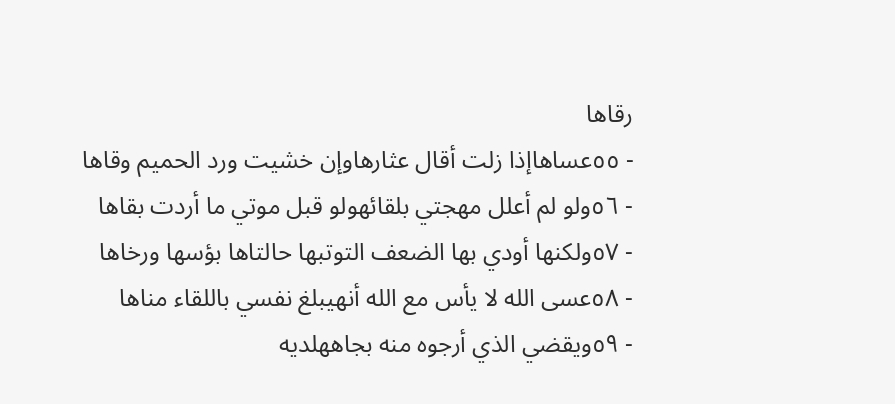رقاها
- ٥٥عساهاإذا زلت أقال عثارهاوإن خشيت ورد الحميم وقاها
- ٥٦ولو لم أعلل مهجتي بلقائهولو قبل موتي ما أردت بقاها
- ٥٧ولكنها أودي بها الضعف التوتبها حالتاها بؤسها ورخاها
- ٥٨عسى الله لا يأس مع الله أنهيبلغ نفسي باللقاء مناها
- ٥٩ويقضي الذي أرجوه منه بجاههلديه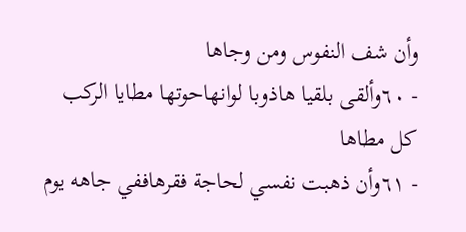وأن شف النفوس ومن وجاها
- ٦٠وألقى بلقيا هاذوبا لوانهاحوتها مطايا الركب كل مطاها
- ٦١وأن ذهبت نفسي لحاجة فقرهاففي جاهه يوم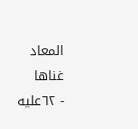المعاد غناها
- ٦٢عليه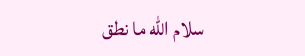سلام الله ما نطق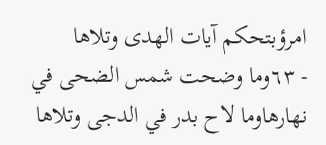امرؤبتحكم آيات الهدى وتلاها
- ٦٣وما وضحت شمس الضحى في نهارهاوما لاح بدر في الدجى وتلاها